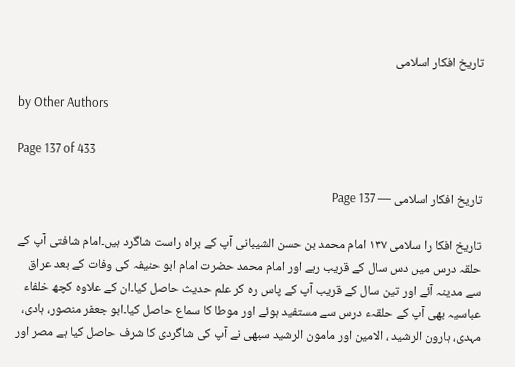تاریخ افکار اسلامی

by Other Authors

Page 137 of 433

تاریخ افکار اسلامی — Page 137

تاریخ افکا را سلامی ۱۳۷ امام محمد بن حسن الشیبانی آپ کے براہ راست شاگرد ہیں۔امام شافتی آپ کے حلقہ درس میں دس سال کے قریب رہے اور امام محمد حضرت امام ابو حنیفہ کی وفات کے بعد عراق سے مدینہ آئے اور تین سال کے قریب آپ کے پاس رہ کر علم حدیث حاصل کیا۔ان کے علاوہ کچھ خلفاء عباسیہ بھی آپ کے حلقہء درس سے مستفید ہوئے اور موطا کا سماع حاصل کیا۔ابو جعفر منصور، ہادی، مہدی، ہارون الرشید ، الامین اور مامون الرشید سبھی نے آپ کی شاگردی کا شرف حاصل کیا ہے مصر اور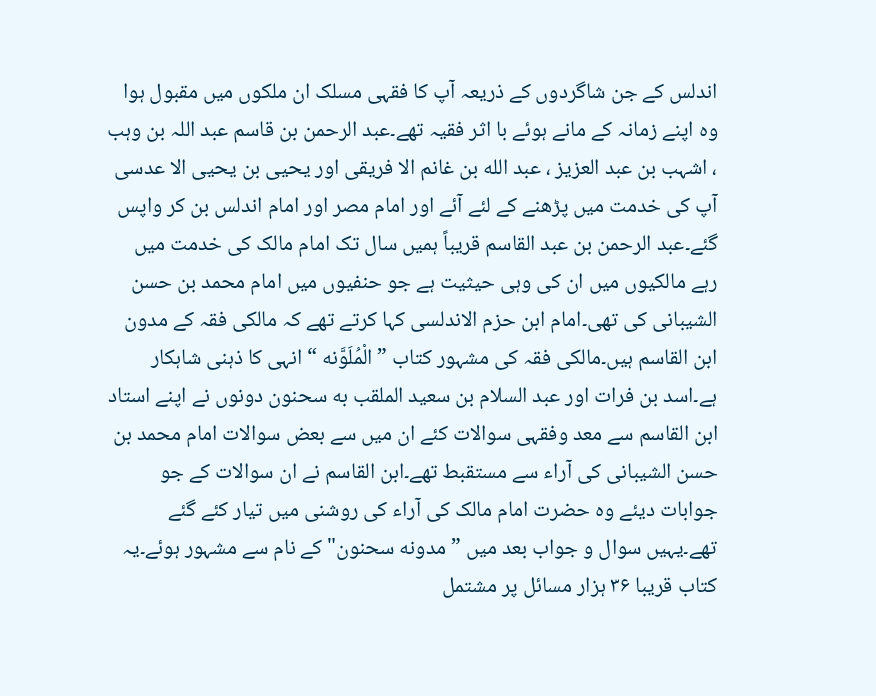اندلس کے جن شاگردوں کے ذریعہ آپ کا فقہی مسلک ان ملکوں میں مقبول ہوا وہ اپنے زمانہ کے مانے ہوئے با اثر فقیہ تھے۔عبد الرحمن بن قاسم عبد اللہ بن وہب ، اشہب بن عبد العزیز ، عبد الله بن غانم الا فریقی اور یحیی بن یحیی الا عدسی آپ کی خدمت میں پڑھنے کے لئے آئے اور امام مصر اور امام اندلس بن کر واپس گئے۔عبد الرحمن بن عبد القاسم قریباً ہمیں سال تک امام مالک کی خدمت میں رہے مالکیوں میں ان کی وہی حیثیت ہے جو حنفیوں میں امام محمد بن حسن الشیبانی کی تھی۔امام ابن حزم الاندلسی کہا کرتے تھے کہ مالکی فقہ کے مدون ابن القاسم ہیں۔مالکی فقہ کی مشہور کتاب ” الْمُلَوَّنه “ انہی کا ذہنی شاہکار ہے۔اسد بن فرات اور عبد السلام بن سعید الملقب به سحنون دونوں نے اپنے استاد ابن القاسم سے معد وفقہی سوالات کئے ان میں سے بعض سوالات امام محمد بن حسن الشیبانی کی آراء سے مستقبط تھے۔ابن القاسم نے ان سوالات کے جو جوابات دیئے وہ حضرت امام مالک کی آراء کی روشنی میں تیار کئے گئے تھے۔یہیں سوال و جواب بعد میں ” مدونه سحنون" کے نام سے مشہور ہوئے۔یہ کتاب قریبا ۳۶ ہزار مسائل پر مشتمل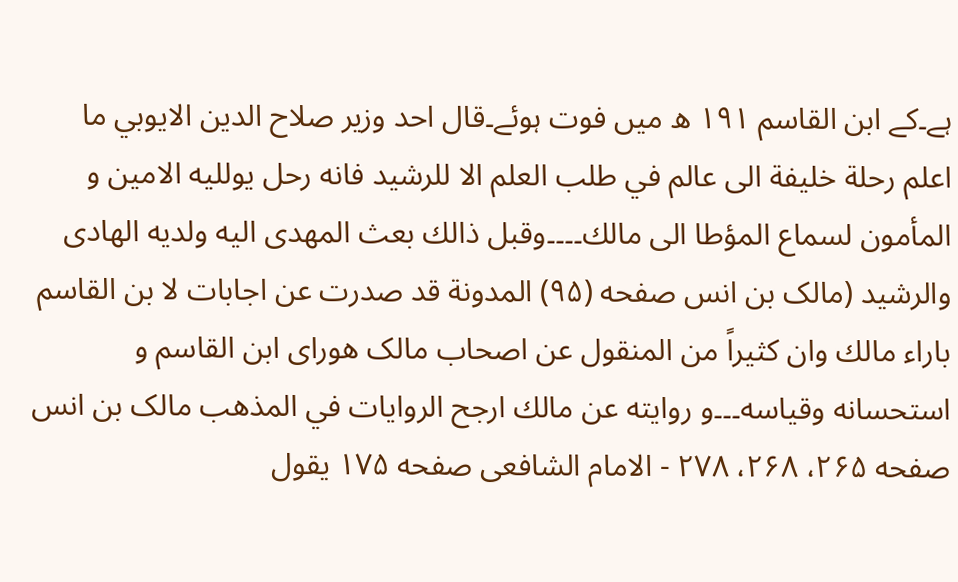ہے۔کے ابن القاسم ۱۹۱ ھ میں فوت ہوئے۔قال احد وزیر صلاح الدين الايوبي ما اعلم رحلة خليفة الى عالم في طلب العلم الا للرشيد فانه رحل يولليه الامين و المأمون لسماع المؤطا الى مالك۔۔۔۔وقبل ذالك بعث المهدى اليه ولديه الهادى والرشيد (مالک بن انس صفحه (۹۵) المدونة قد صدرت عن اجابات لا بن القاسم باراء مالك وان كثيراً من المنقول عن اصحاب مالک هورای ابن القاسم و استحسانه وقياسه۔۔۔و روايته عن مالك ارجح الروايات في المذهب مالک بن انس صفحه ۲۶۵، ۲۶۸، ۲۷۸ - الامام الشافعی صفحه ۱۷۵ يقول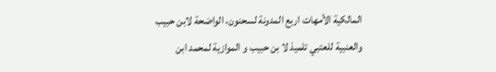المالكية الأمهات اربع المدونة لسحنون، الواضحة لابن حبيب والعنبية للعتبي تلميذ لا بن حبيب و الموازية لمحمد ابن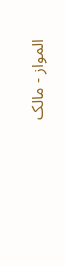المواز - مالک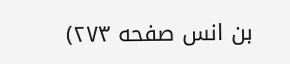بن انس صفحه ۲۷۳)